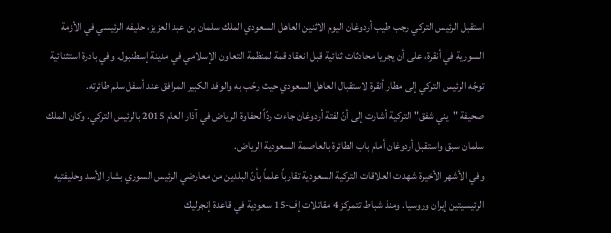استقبل الرئيس التركي رجب طيب أردوغان اليوم الاثنين العاهل السعودي الملك سلمان بن عبد العزيز، حليفه الرئيسي في الأزمة السورية في أنقرة، على أن يجريا محادثات ثنائية قبل انعقاد قمة لمنظمة التعاون الإسلامي في مدينة إسطنبول. وفي بادرة استثنائية توجّه الرئيس التركي إلى مطار أنقرة لاستقبال العاهل السعودي حيث رحّب به والوفد الكبير المرافق عند أسفل سلم طائرته.
صحيفة "يني شفق" التركية أشارت إلى أنّ لفتة أردوغان جاءت ردّاً لحفاوة الرياض في آذار العام 2015 بالرئيس التركي. وكان الملك سلمان سبق واستقبل أردوغان أمام باب الطائرة بالعاصمة السعودية الرياض.
وفي الأشهر الأخيرة شهدت العلاقات التركية السعودية تقارباً علماً بأنّ البلدين من معارضي الرئيس السوري بشار الأسد وحليفتيه الرئيسيتين إيران وروسيا. ومنذ شباط تتمركز 4 مقاتلات إف-15 سعودية في قاعدة إنجرليك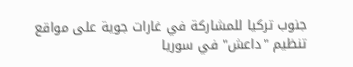جنوب تركيا للمشاركة في غارات جوية على مواقع تنظيم "داعش" في سوريا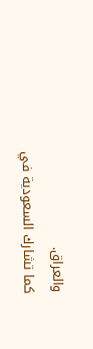والعراق.
كما تشارك السعودية في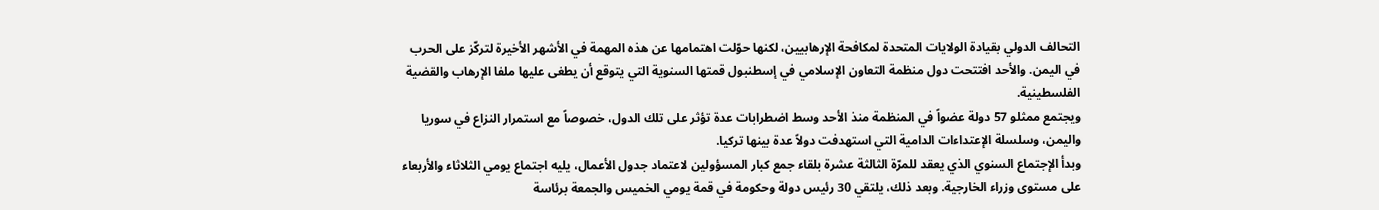التحالف الدولي بقيادة الولايات المتحدة لمكافحة الإرهابيين، لكنها حوّلت اهتمامها عن هذه المهمة في الأشهر الأخيرة لتركّز على الحرب في اليمن. والأحد افتتحت دول منظمة التعاون الإسلامي في إسطنبول قمتها السنوية التي يتوقع أن يطغى عليها ملفا الإرهاب والقضية الفلسطينية.
ويجتمع ممثلو 57 دولة عضواً في المنظمة منذ الأحد وسط اضطرابات عدة تؤثر على تلك الدول، خصوصاً مع استمرار النزاع في سوريا واليمن، وسلسلة الإعتداءات الدامية التي استهدفت دولاً عدة بينها تركيا.
وبدأ الإجتماع السنوي الذي يعقد للمرّة الثالثة عشرة بلقاء جمع كبار المسؤولين لاعتماد جدول الأعمال، يليه اجتماع يومي الثلاثاء والأربعاء على مستوى وزراء الخارجية. وبعد ذلك، يلتقي 30 رئيس دولة وحكومة في قمة يومي الخميس والجمعة برئاسة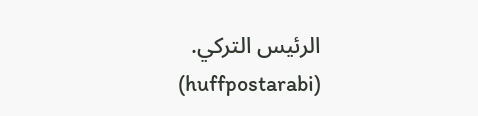الرئيس التركي.
(huffpostarabi)